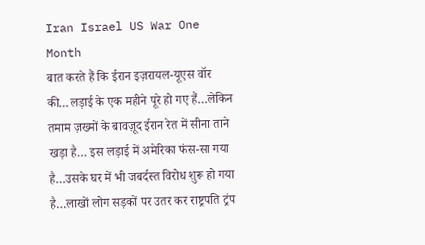Iran Israel US War One Month
बात करते हैं कि ईरान इज़रायल-यूएस वॉर की…लड़ाई के एक महीने पूरे हो गए हैं…लेकिन तमाम ज़ख्मों के बावज़ूद ईरान रेत में सीना ताने खड़ा है… इस लड़ाई में अमेरिका फंस-सा गया है…उसके घर में भी जबर्दस्त विरोध शुरू हो गया है…लाखों लोग सड़कों पर उतर कर राष्ट्रपति ट्रंप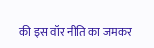की इस वॉर नीति का जमकर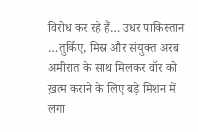विरोध कर रहे हैं… उधर पाकिस्तान …तुर्किए, मिस्र और संयुक्त अरब अमीरात के साथ मिलकर वॉर को ख़त्म कराने के लिए बड़े मिशन में लगा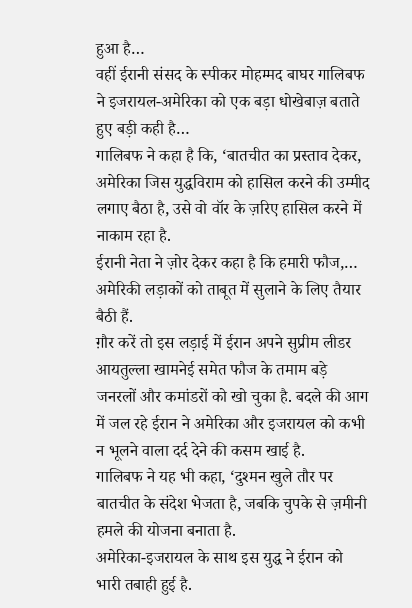हुआ है…
वहीं ईरानी संसद के स्पीकर मोहम्मद बाघर गालिबफ ने इजरायल-अमेरिका को एक बड़ा धोखेबाज़ बताते हुए बड़ी कही है…
गालिबफ ने कहा है कि, ‘बातचीत का प्रस्ताव देकर, अमेरिका जिस युद्धविराम को हासिल करने की उम्मीद लगाए बैठा है, उसे वो वॉर के ज़रिए हासिल करने में नाकाम रहा है.
ईरानी नेता ने ज़ोर देकर कहा है कि हमारी फौज,… अमेरिकी लड़ाकों को ताबूत में सुलाने के लिए तैयार बैठी हैं.
ग़ौर करें तो इस लड़ाई में ईरान अपने सुप्रीम लीडर आयतुल्ला खामनेई समेत फौज के तमाम बड़े जनरलों और कमांडरों को खो चुका है. बदले की आग में जल रहे ईरान ने अमेरिका और इजरायल को कभी न भूलने वाला दर्द देने की कसम खाई है.
गालिबफ ने यह भी कहा, ‘दुश्मन खुले तौर पर बातचीत के संदेश भेजता है, जबकि चुपके से ज़मीनी हमले की योजना बनाता है.
अमेरिका-इजरायल के साथ इस युद्ध ने ईरान को भारी तबाही हुई है.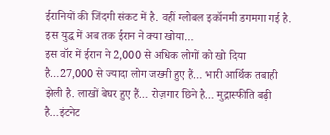ईरानियों की जिंदगी संकट में है. वहीं ग्लोबल इकॉनमी डगमगा गई है.
इस युद्ध में अब तक ईरान ने क्या खोया…
इस वॉर में ईरान ने 2,000 से अधिक लोगों को खो दिया है…27,000 से ज्यादा लोग जख्मी हुए हैं… भारी आर्थिक तबाही झेली है. लाखों बेघर हुए हैं… रोज़गार छिने है… मुद्रास्फीति बढ़ी है…इंटनेट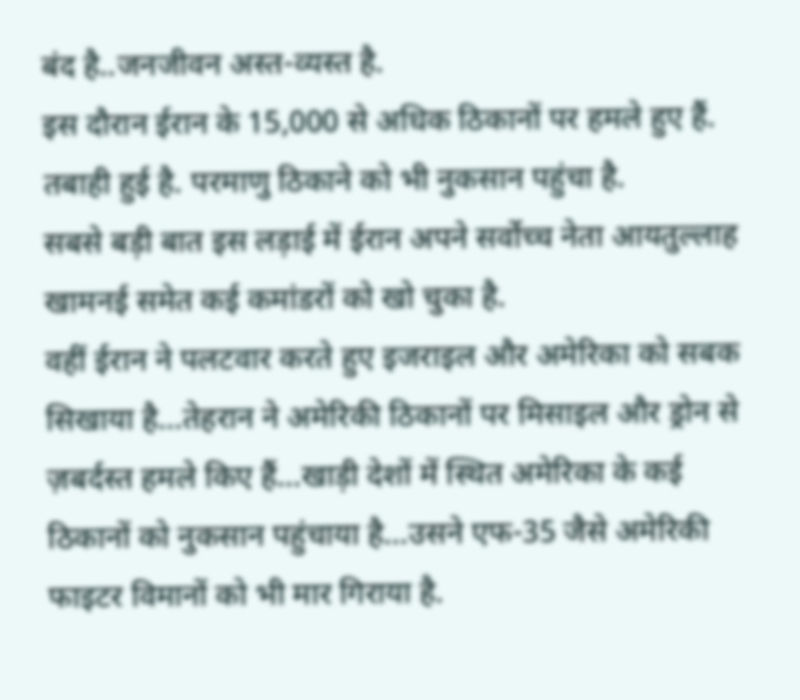बंद है..जनजीवन अस्त-व्यस्त है.
इस दौरान ईरान के 15,000 से अधिक ठिकानों पर हमले हुए हैं. तबाही हुई है. परमाणु ठिकाने को भी नुकसान पहुंचा है.
सबसे बड़ी बात इस लड़ाई में ईरान अपने सर्वोच्च नेता आयतुल्लाह खामनई समेत कई कमांडरों को खो चुका है.
वहीं ईरान ने पलटवार करते हुए इजराइल और अमेरिका को सबक सिखाया है…तेहरान ने अमेरिकी ठिकानों पर मिसाइल और ड्रोन से ज़बर्दस्त हमले किए हैं…खाड़ी देशों में स्थित अमेरिका के कई ठिकानों को नुकसान पहुंचाया है…उसने एफ-35 जैसे अमेरिकी फाइटर विमानों को भी मार गिराया है.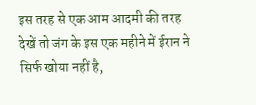इस तरह से एक आम आदमी की तरह देखें तो जंग के इस एक महीने में ईरान ने सिर्फ खोया नहीं है,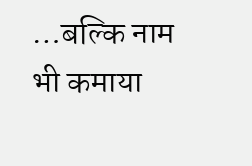…बल्कि नाम भी कमाया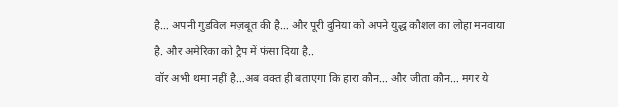है… अपनी गुडविल मज़बूत की है… और पूरी दुनिया को अपने युद्ध कौशल का लोहा मनवाया है. और अमेरिका को ट्रैप में फंसा दिया है..
वॉर अभी थमा नहीं है…अब वक्त ही बताएगा कि हारा कौन… और जीता कौन… मगर ये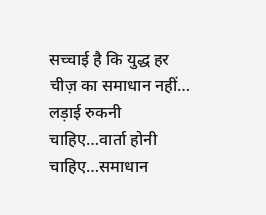सच्चाई है कि युद्ध हर चीज़ का समाधान नहीं… लड़ाई रुकनी चाहिए…वार्ता होनी चाहिए…समाधान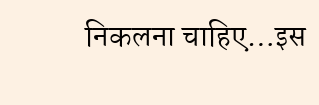निकलना चाहिए…इस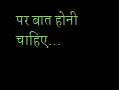पर बात होनी चाहिए…